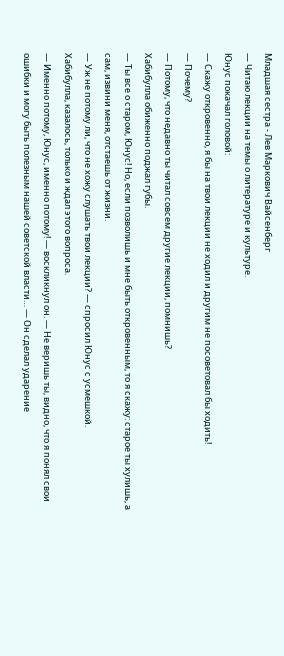Младшая сестра - Лев Маркович Вайсенберг
— Читаю лекции на темы о литературе и культуре.
Юнус покачал головой:
— Скажу откровенно, я бы на твои лекции не ходил и другим не посоветовал бы ходить!
— Почему?
— Потому, что недавно ты читал совсем другие лекции, помнишь?
Хабибулла обиженно поджал губы.
— Ты все о старом, Юнус! Но, если позволишь и мне быть откровенным, то я скажу: старое ты хулишь, а сам, извини меня, отстаешь от жизни.
— Уж не потому ли, что не хожу слушать твои лекции? — спросил Юнус с усмешкой.
Хабибулла, казалось, только и ждал этого вопроса.
— Именно потому, Юнус, именно потому! — воскликнул он. — Не веришь ты, видно, что я понял свои ошибки и могу быть полезным нашей советской власти… — Он сделал ударение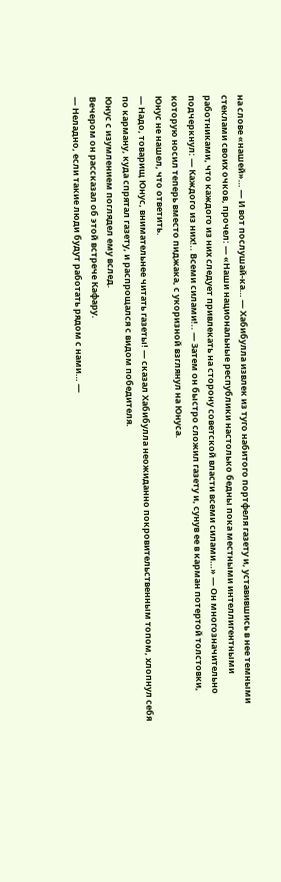на слове «нашей»… — И вот послушай-ка… — Хабибулла извлек из туго набитого портфеля газету и, уставившись в нее темными стеклами своих очков, прочел: — «Наши национальные республики настолько бедны пока местными интеллигентными работниками, что каждого из них следует привлекать на сторону советской власти всеми силами…» — Он многозначительно подчеркнул: — Каждого из них!.. Всеми силами!.. — Затем он быстро сложил газету и, сунув ее в карман потертой толстовки, которую носил теперь вместо пиджака, с укоризной взглянул на Юнуса.
Юнус не нашел, что ответить.
— Надо, товарищ Юнус, внимательнее читать газеты! — сказал Хабибулла неожиданно покровительственным топом, хлопнул себя по карману, куда спрятал газету, и распрощался с видом победителя.
Юнус с изумлением поглядел ему вслед.
Вечером он рассказал об этой встрече Кафару.
— Неладно, если такие люди будут работать рядом с нами… —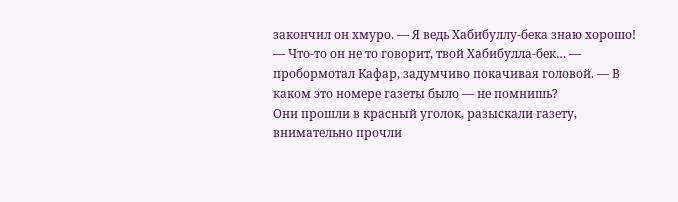закончил он хмуро. — Я ведь Хабибуллу-бека знаю хорошо!
— Что-то он не то говорит, твой Хабибулла-бек… — пробормотал Кафар, задумчиво покачивая головой. — В каком это номере газеты было — не помнишь?
Они прошли в красный уголок, разыскали газету, внимательно прочли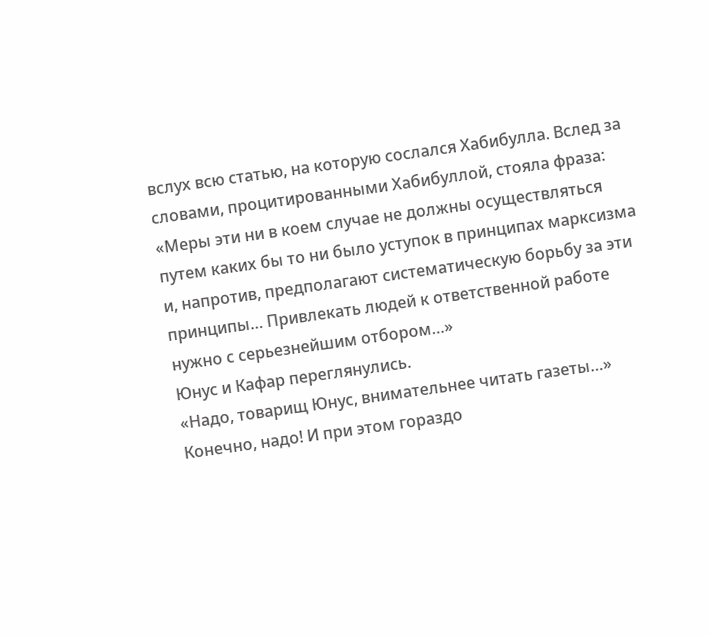вслух всю статью, на которую сослался Хабибулла. Вслед за словами, процитированными Хабибуллой, стояла фраза:
«Меры эти ни в коем случае не должны осуществляться путем каких бы то ни было уступок в принципах марксизма и, напротив, предполагают систематическую борьбу за эти принципы… Привлекать людей к ответственной работе нужно с серьезнейшим отбором…»
Юнус и Кафар переглянулись.
«Надо, товарищ Юнус, внимательнее читать газеты…» Конечно, надо! И при этом гораздо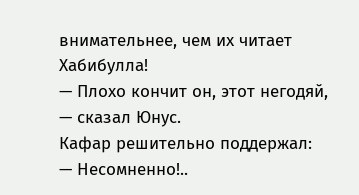внимательнее, чем их читает Хабибулла!
— Плохо кончит он, этот негодяй, — сказал Юнус.
Кафар решительно поддержал:
— Несомненно!..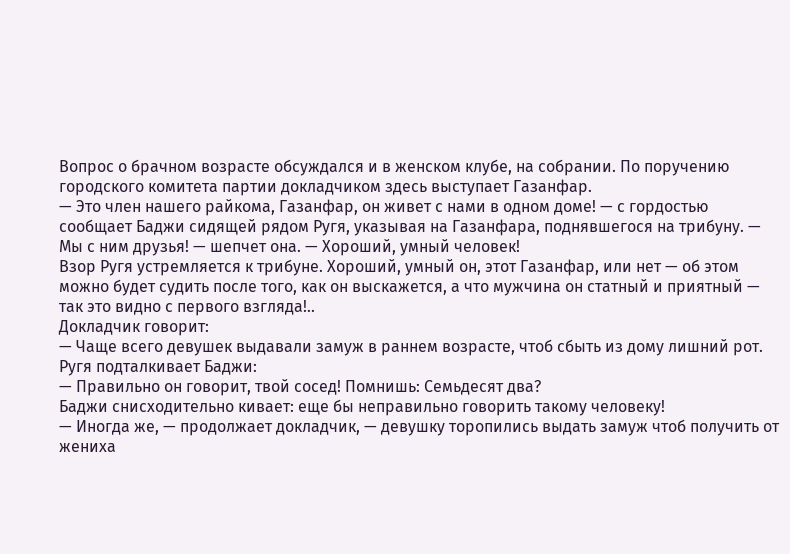Вопрос о брачном возрасте обсуждался и в женском клубе, на собрании. По поручению городского комитета партии докладчиком здесь выступает Газанфар.
— Это член нашего райкома, Газанфар, он живет с нами в одном доме! — с гордостью сообщает Баджи сидящей рядом Ругя, указывая на Газанфара, поднявшегося на трибуну. — Мы с ним друзья! — шепчет она. — Хороший, умный человек!
Взор Ругя устремляется к трибуне. Хороший, умный он, этот Газанфар, или нет — об этом можно будет судить после того, как он выскажется, а что мужчина он статный и приятный — так это видно с первого взгляда!..
Докладчик говорит:
— Чаще всего девушек выдавали замуж в раннем возрасте, чтоб сбыть из дому лишний рот.
Ругя подталкивает Баджи:
— Правильно он говорит, твой сосед! Помнишь: Семьдесят два?
Баджи снисходительно кивает: еще бы неправильно говорить такому человеку!
— Иногда же, — продолжает докладчик, — девушку торопились выдать замуж чтоб получить от жениха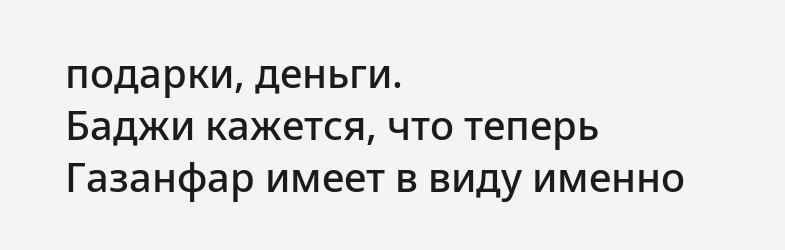подарки, деньги.
Баджи кажется, что теперь Газанфар имеет в виду именно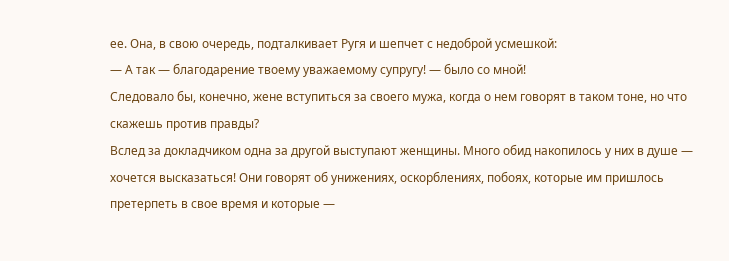ее. Она, в свою очередь, подталкивает Ругя и шепчет с недоброй усмешкой:
— А так — благодарение твоему уважаемому супругу! — было со мной!
Следовало бы, конечно, жене вступиться за своего мужа, когда о нем говорят в таком тоне, но что скажешь против правды?
Вслед за докладчиком одна за другой выступают женщины. Много обид накопилось у них в душе — хочется высказаться! Они говорят об унижениях, оскорблениях, побоях, которые им пришлось претерпеть в свое время и которые —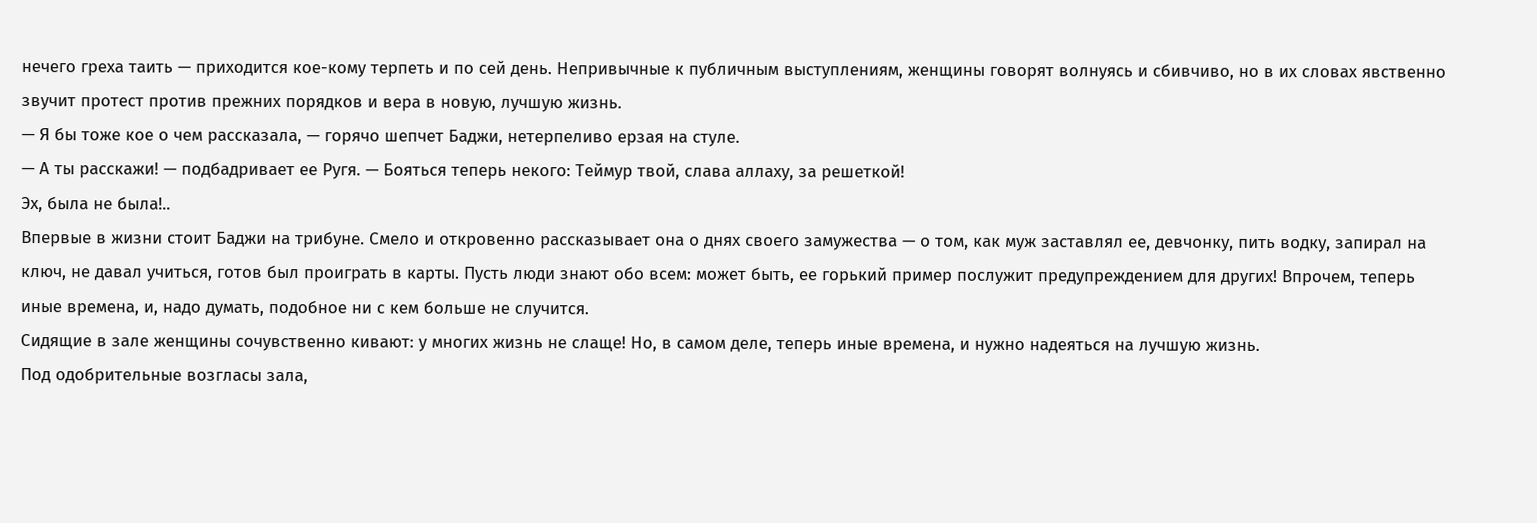нечего греха таить — приходится кое-кому терпеть и по сей день. Непривычные к публичным выступлениям, женщины говорят волнуясь и сбивчиво, но в их словах явственно звучит протест против прежних порядков и вера в новую, лучшую жизнь.
— Я бы тоже кое о чем рассказала, — горячо шепчет Баджи, нетерпеливо ерзая на стуле.
— А ты расскажи! — подбадривает ее Ругя. — Бояться теперь некого: Теймур твой, слава аллаху, за решеткой!
Эх, была не была!..
Впервые в жизни стоит Баджи на трибуне. Смело и откровенно рассказывает она о днях своего замужества — о том, как муж заставлял ее, девчонку, пить водку, запирал на ключ, не давал учиться, готов был проиграть в карты. Пусть люди знают обо всем: может быть, ее горький пример послужит предупреждением для других! Впрочем, теперь иные времена, и, надо думать, подобное ни с кем больше не случится.
Сидящие в зале женщины сочувственно кивают: у многих жизнь не слаще! Но, в самом деле, теперь иные времена, и нужно надеяться на лучшую жизнь.
Под одобрительные возгласы зала,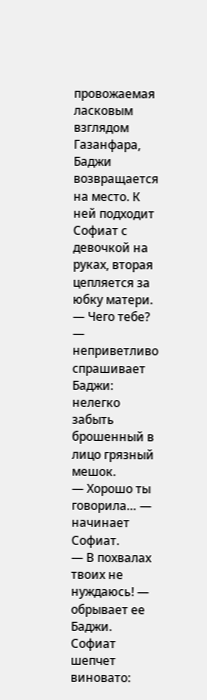провожаемая ласковым взглядом Газанфара, Баджи возвращается на место. К ней подходит Софиат с девочкой на руках, вторая цепляется за юбку матери.
— Чего тебе? — неприветливо спрашивает Баджи: нелегко забыть брошенный в лицо грязный мешок.
— Хорошо ты говорила… — начинает Софиат.
— В похвалах твоих не нуждаюсь! — обрывает ее Баджи.
Софиат шепчет виновато: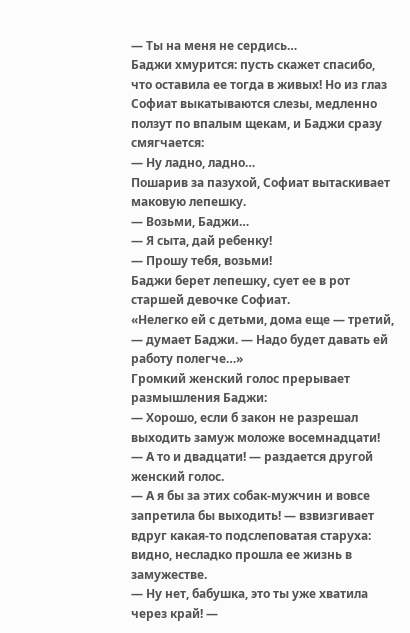— Ты на меня не сердись…
Баджи хмурится: пусть скажет спасибо, что оставила ее тогда в живых! Но из глаз Софиат выкатываются слезы, медленно ползут по впалым щекам, и Баджи сразу смягчается:
— Ну ладно, ладно…
Пошарив за пазухой, Софиат вытаскивает маковую лепешку.
— Возьми, Баджи…
— Я сыта, дай ребенку!
— Прошу тебя, возьми!
Баджи берет лепешку, сует ее в рот старшей девочке Софиат.
«Нелегко ей с детьми, дома еще — третий, — думает Баджи. — Надо будет давать ей работу полегче…»
Громкий женский голос прерывает размышления Баджи:
— Хорошо, если б закон не разрешал выходить замуж моложе восемнадцати!
— А то и двадцати! — раздается другой женский голос.
— А я бы за этих собак-мужчин и вовсе запретила бы выходить! — взвизгивает вдруг какая-то подслеповатая старуха: видно, несладко прошла ее жизнь в замужестве.
— Ну нет, бабушка, это ты уже хватила через край! —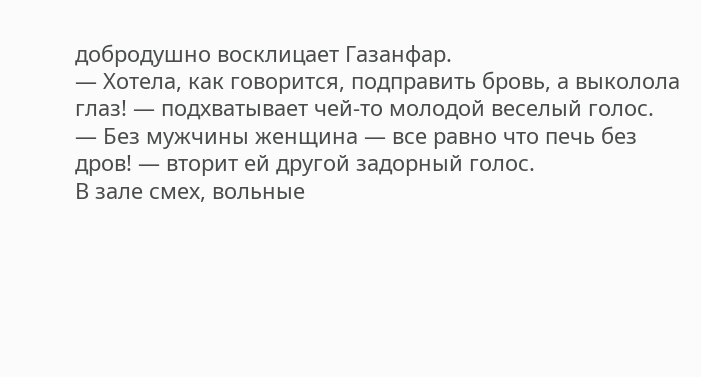добродушно восклицает Газанфар.
— Хотела, как говорится, подправить бровь, а выколола глаз! — подхватывает чей-то молодой веселый голос.
— Без мужчины женщина — все равно что печь без дров! — вторит ей другой задорный голос.
В зале смех, вольные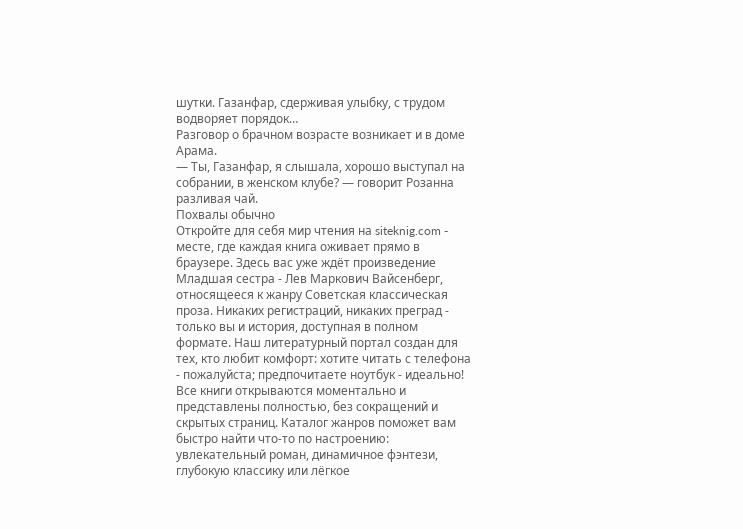шутки. Газанфар, сдерживая улыбку, с трудом водворяет порядок…
Разговор о брачном возрасте возникает и в доме Арама.
— Ты, Газанфар, я слышала, хорошо выступал на собрании, в женском клубе? — говорит Розанна разливая чай.
Похвалы обычно
Откройте для себя мир чтения на siteknig.com - месте, где каждая книга оживает прямо в браузере. Здесь вас уже ждёт произведение Младшая сестра - Лев Маркович Вайсенберг, относящееся к жанру Советская классическая проза. Никаких регистраций, никаких преград - только вы и история, доступная в полном формате. Наш литературный портал создан для тех, кто любит комфорт: хотите читать с телефона - пожалуйста; предпочитаете ноутбук - идеально! Все книги открываются моментально и представлены полностью, без сокращений и скрытых страниц. Каталог жанров поможет вам быстро найти что-то по настроению: увлекательный роман, динамичное фэнтези, глубокую классику или лёгкое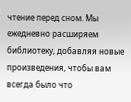чтение перед сном. Мы ежедневно расширяем библиотеку, добавляя новые произведения, чтобы вам всегда было что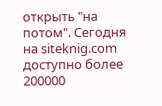открыть "на потом". Сегодня на siteknig.com доступно более 200000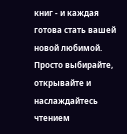книг - и каждая готова стать вашей новой любимой. Просто выбирайте, открывайте и наслаждайтесь чтением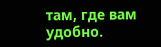там, где вам удобно.